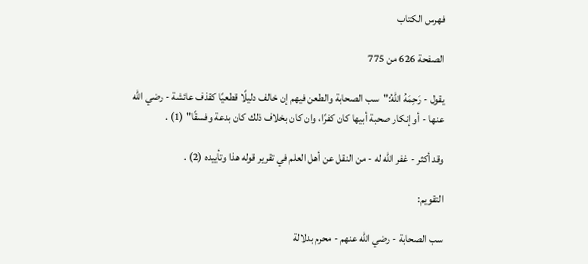فهرس الكتاب

الصفحة 626 من 775

يقول - رَحِمَهُ اللهُ:"سب الصحابة والطعن فيهم إن خالف دليلًا قطعيًا كقذف عائشة - رضي الله عنها - أو إنكار صحبة أبيها كان كفرًا، وان كان بخلاف ذلك كان بدعة وفسقًا" (1) .

وقد أكثر - غفر الله له - من النقل عن أهل العلم في تقرير قوله هذا وتأييده (2) .

التقويم:

سب الصحابة - رضي الله عنهم - محرم بدلالة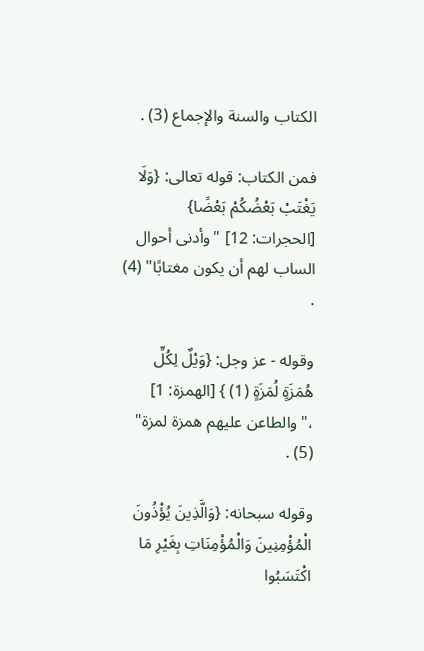الكتاب والسنة والإجماع (3) .

فمن الكتاب: قوله تعالى: {وَلَا يَغْتَبْ بَعْضُكُمْ بَعْضًا} [الحجرات: 12] "وأدنى أحوال الساب لهم أن يكون مغتابًا" (4) .

وقوله - عز وجل: {وَيْلٌ لِكُلِّ هُمَزَةٍ لُمَزَةٍ (1) } [الهمزة: 1] ،"والطاعن عليهم همزة لمزة" (5) .

وقوله سبحانه: {وَالَّذِينَ يُؤْذُونَ الْمُؤْمِنِينَ وَالْمُؤْمِنَاتِ بِغَيْرِ مَا اكْتَسَبُوا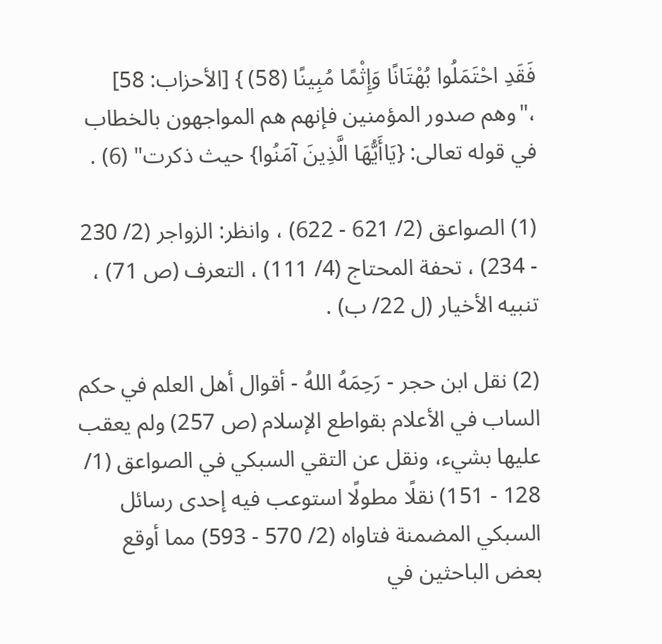فَقَدِ احْتَمَلُوا بُهْتَانًا وَإِثْمًا مُبِينًا (58) } [الأحزاب: 58] ،"وهم صدور المؤمنين فإنهم هم المواجهون بالخطاب في قوله تعالى: {يَاأَيُّهَا الَّذِينَ آمَنُوا} حيث ذكرت" (6) .

(1) الصواعق (2/ 621 - 622) ، وانظر: الزواجر (2/ 230 - 234) ، تحفة المحتاج (4/ 111) ، التعرف (ص 71) ، تنبيه الأخيار (ل 22/ ب) .

(2) نقل ابن حجر - رَحِمَهُ اللهُ - أقوال أهل العلم في حكم الساب في الأعلام بقواطع الإسلام (ص 257) ولم يعقب عليها بشيء، ونقل عن التقي السبكي في الصواعق (1/ 128 - 151) نقلًا مطولًا استوعب فيه إحدى رسائل السبكي المضمنة فتاواه (2/ 570 - 593) مما أوقع بعض الباحثين في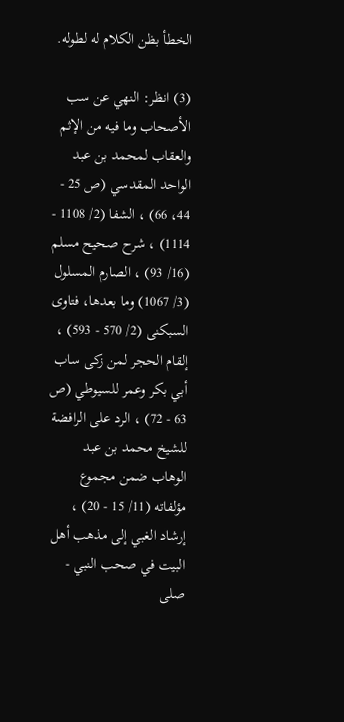الخطأ بظن الكلام له لطوله.

(3) انظر: النهي عن سب الأصحاب وما فيه من الإثم والعقاب لمحمد بن عبد الواحد المقدسي (ص 25 - 44، 66) ، الشفا (2/ 1108 - 1114) ، شرح صحيح مسلم (16/ 93) ، الصارم المسلول (3/ 1067) وما بعدها، فتاوى السبكنى (2/ 570 - 593) ، إلقام الحجر لمن زكى ساب أبي بكر وعمر للسيوطي (ص 63 - 72) ، الرد على الرافضة للشيخ محمد بن عبد الوهاب ضمن مجموع مؤلفاته (11/ 15 - 20) ، إرشاد الغبي إلى مذهب أهل البيت في صحب النبي - صلى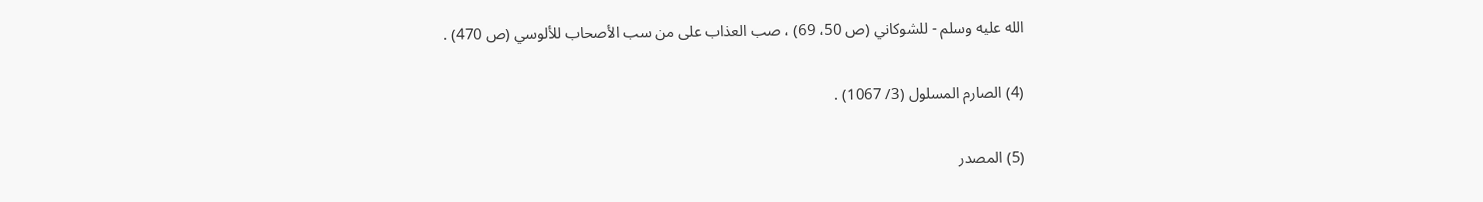الله عليه وسلم - للشوكاني (ص 50، 69) ، صب العذاب على من سب الأصحاب للألوسي (ص 470) .

(4) الصارم المسلول (3/ 1067) .

(5) المصدر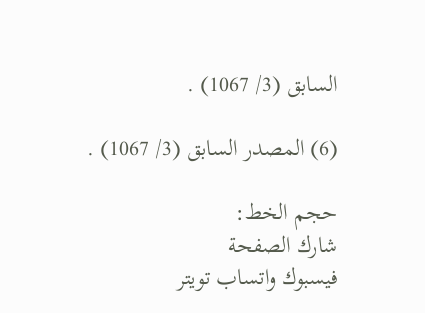السابق (3/ 1067) .

(6) المصدر السابق (3/ 1067) .

حجم الخط:
شارك الصفحة
فيسبوك واتساب تويتر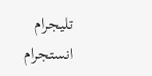تليجرام انستجرام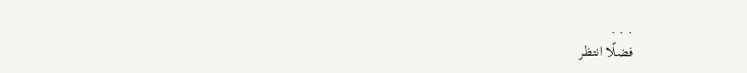. . .
فضلًا انتظر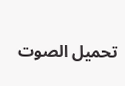تحميل الصوت